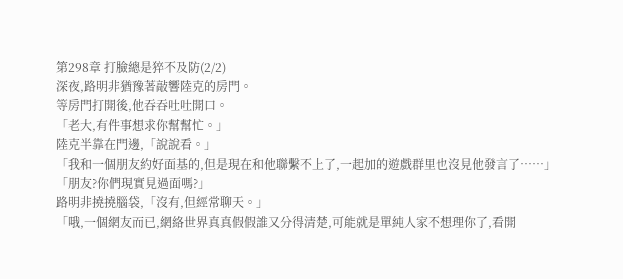第298章 打臉總是猝不及防(2/2)
深夜,路明非猶豫著敲響陸克的房門。
等房門打開後,他吞吞吐吐開口。
「老大,有件事想求你幫幫忙。」
陸克半靠在門邊,「說說看。」
「我和一個朋友約好面基的,但是現在和他聯繫不上了,一起加的遊戲群里也沒見他發言了……」
「朋友?你們現實見過面嗎?」
路明非撓撓腦袋,「沒有,但經常聊天。」
「哦,一個網友而已,網絡世界真真假假誰又分得清楚,可能就是單純人家不想理你了,看開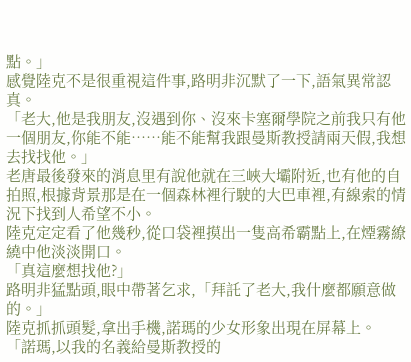點。」
感覺陸克不是很重視這件事,路明非沉默了一下,語氣異常認真。
「老大,他是我朋友,沒遇到你、沒來卡塞爾學院之前我只有他一個朋友,你能不能……能不能幫我跟曼斯教授請兩天假,我想去找找他。」
老唐最後發來的消息里有說他就在三峽大壩附近,也有他的自拍照,根據背景那是在一個森林裡行駛的大巴車裡,有線索的情況下找到人希望不小。
陸克定定看了他幾秒,從口袋裡摸出一隻高希霸點上,在煙霧繚繞中他淡淡開口。
「真這麼想找他?」
路明非猛點頭,眼中帶著乞求,「拜託了老大,我什麼都願意做的。」
陸克抓抓頭髮,拿出手機,諾瑪的少女形象出現在屏幕上。
「諾瑪,以我的名義給曼斯教授的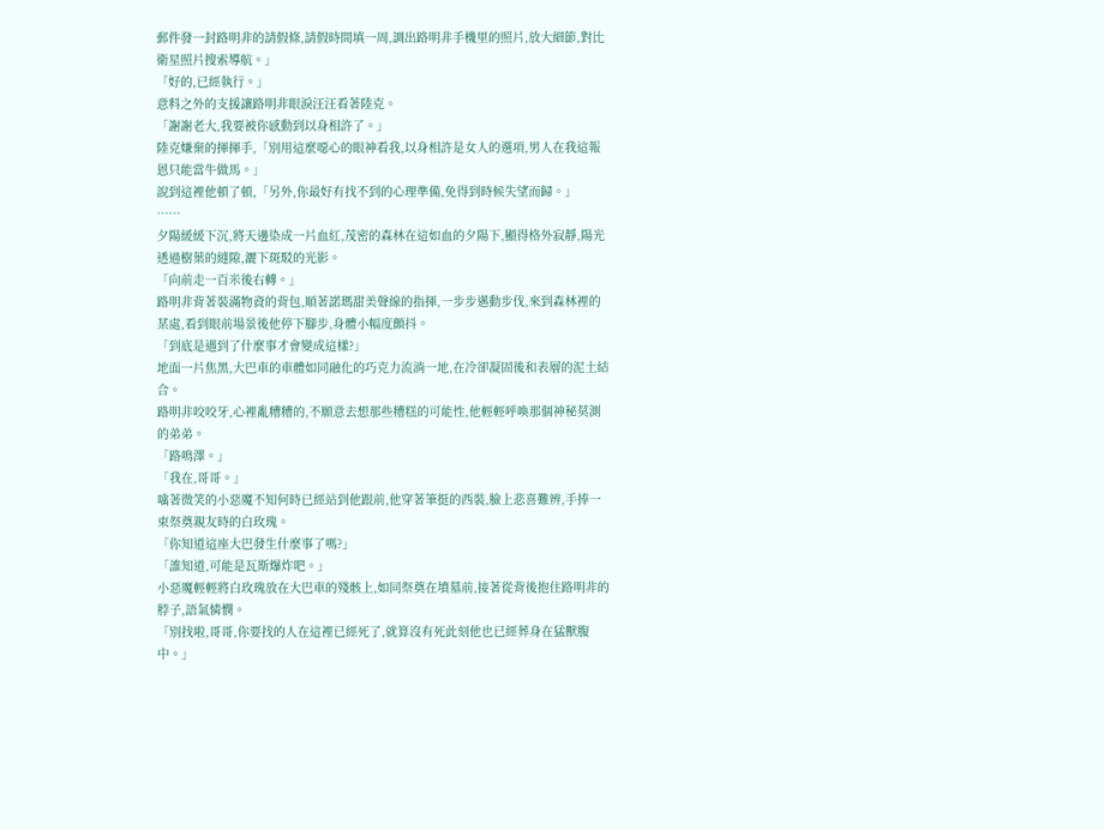郵件發一封路明非的請假條,請假時間填一周,調出路明非手機里的照片,放大細節,對比衛星照片搜索導航。」
「好的,已經執行。」
意料之外的支援讓路明非眼淚汪汪看著陸克。
「謝謝老大,我要被你感動到以身相許了。」
陸克嫌棄的揮揮手,「別用這麼噁心的眼神看我,以身相許是女人的選項,男人在我這報恩只能當牛做馬。」
說到這裡他頓了頓,「另外,你最好有找不到的心理準備,免得到時候失望而歸。」
……
夕陽緩緩下沉,將天邊染成一片血紅,茂密的森林在這如血的夕陽下,顯得格外寂靜,陽光透過樹葉的縫隙,灑下斑駁的光影。
「向前走一百米後右轉。」
路明非背著裝滿物資的背包,順著諾瑪甜美聲線的指揮,一步步邁動步伐,來到森林裡的某處,看到眼前場景後他停下腳步,身體小幅度顫抖。
「到底是遇到了什麼事才會變成這樣?」
地面一片焦黑,大巴車的車體如同融化的巧克力流淌一地,在冷卻凝固後和表層的泥土結合。
路明非咬咬牙,心裡亂糟糟的,不願意去想那些糟糕的可能性,他輕輕呼喚那個神秘莫測的弟弟。
「路鳴澤。」
「我在,哥哥。」
噙著微笑的小惡魔不知何時已經站到他跟前,他穿著筆挺的西裝,臉上悲喜難辨,手捧一束祭奠親友時的白玫瑰。
「你知道這座大巴發生什麼事了嗎?」
「誰知道,可能是瓦斯爆炸吧。」
小惡魔輕輕將白玫瑰放在大巴車的殘骸上,如同祭奠在墳墓前,接著從背後抱住路明非的脖子,語氣憐憫。
「別找啦,哥哥,你要找的人在這裡已經死了,就算沒有死此刻他也已經葬身在猛獸腹中。」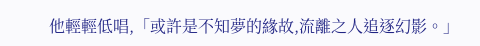他輕輕低唱,「或許是不知夢的緣故,流離之人追逐幻影。」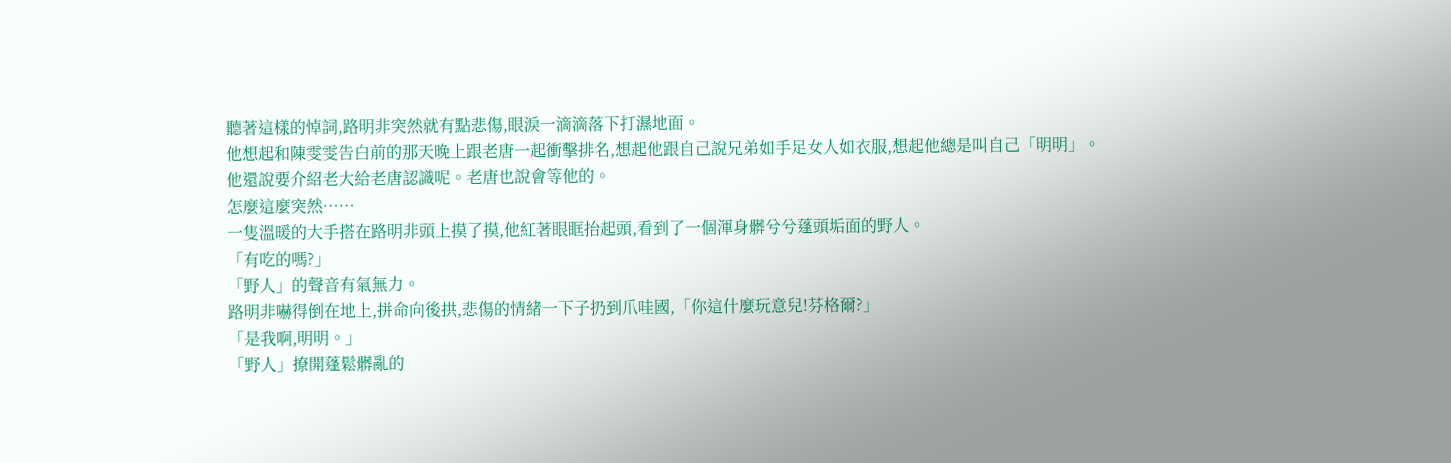聽著這樣的悼詞,路明非突然就有點悲傷,眼淚一滴滴落下打濕地面。
他想起和陳雯雯告白前的那天晚上跟老唐一起衝擊排名,想起他跟自己說兄弟如手足女人如衣服,想起他總是叫自己「明明」。
他還說要介紹老大給老唐認識呢。老唐也說會等他的。
怎麼這麼突然……
一隻溫暖的大手搭在路明非頭上摸了摸,他紅著眼眶抬起頭,看到了一個渾身髒兮兮蓬頭垢面的野人。
「有吃的嗎?」
「野人」的聲音有氣無力。
路明非嚇得倒在地上,拼命向後拱,悲傷的情緒一下子扔到爪哇國,「你這什麼玩意兒!芬格爾?」
「是我啊,明明。」
「野人」撩開蓬鬆髒亂的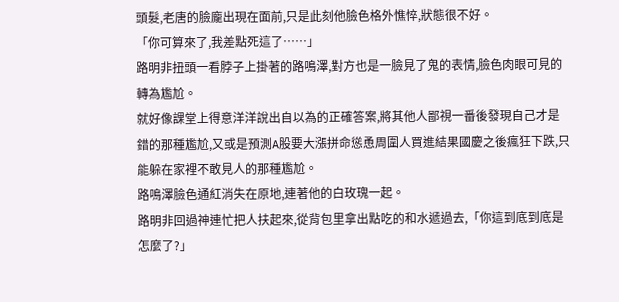頭髮,老唐的臉龐出現在面前,只是此刻他臉色格外憔悴,狀態很不好。
「你可算來了,我差點死這了……」
路明非扭頭一看脖子上掛著的路鳴澤,對方也是一臉見了鬼的表情,臉色肉眼可見的轉為尷尬。
就好像課堂上得意洋洋說出自以為的正確答案,將其他人鄙視一番後發現自己才是錯的那種尷尬,又或是預測A股要大漲拼命慫恿周圍人買進結果國慶之後瘋狂下跌,只能躲在家裡不敢見人的那種尷尬。
路鳴澤臉色通紅消失在原地,連著他的白玫瑰一起。
路明非回過神連忙把人扶起來,從背包里拿出點吃的和水遞過去,「你這到底到底是怎麼了?」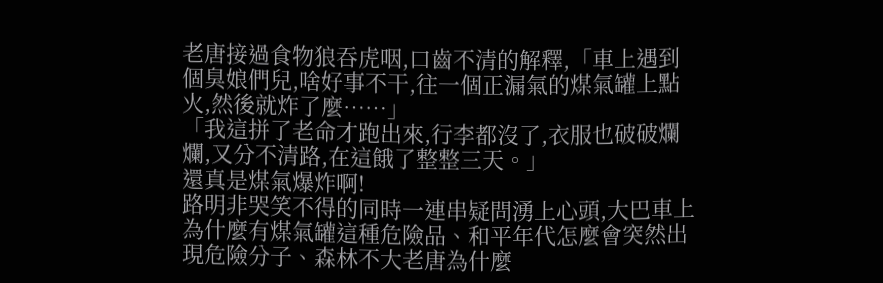老唐接過食物狼吞虎咽,口齒不清的解釋,「車上遇到個臭娘們兒,啥好事不干,往一個正漏氣的煤氣罐上點火,然後就炸了麼……」
「我這拼了老命才跑出來,行李都沒了,衣服也破破爛爛,又分不清路,在這餓了整整三天。」
還真是煤氣爆炸啊!
路明非哭笑不得的同時一連串疑問湧上心頭,大巴車上為什麼有煤氣罐這種危險品、和平年代怎麼會突然出現危險分子、森林不大老唐為什麼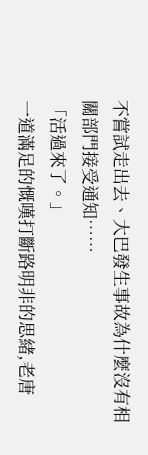不嘗試走出去、大巴發生事故為什麼沒有相關部門接受通知……
「活過來了。」
一道滿足的慨嘆打斷路明非的思緒,老唐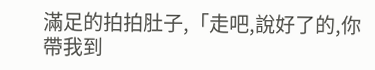滿足的拍拍肚子,「走吧,說好了的,你帶我到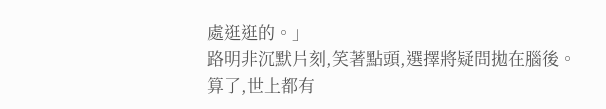處逛逛的。」
路明非沉默片刻,笑著點頭,選擇將疑問拋在腦後。
算了,世上都有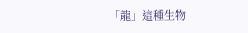「龍」這種生物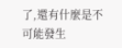了,還有什麼是不可能發生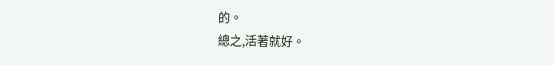的。
總之,活著就好。